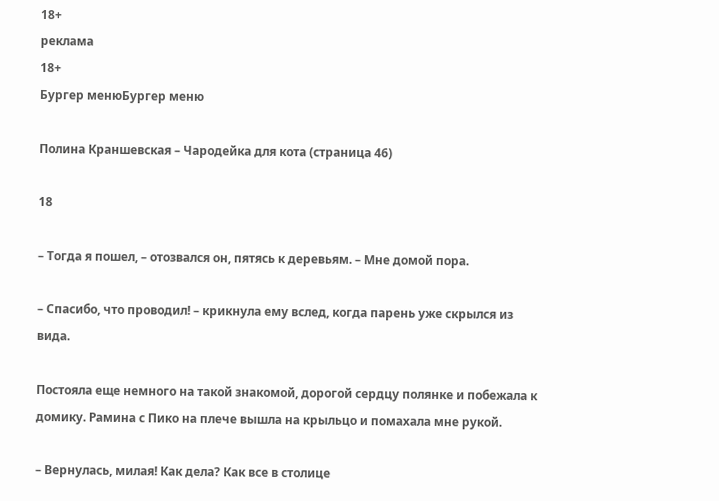18+
реклама
18+
Бургер менюБургер меню

Полина Краншевская – Чародейка для кота (страница 46)

18

– Тогда я пошел, – отозвался он, пятясь к деревьям. – Мне домой пора.

– Спасибо, что проводил! – крикнула ему вслед, когда парень уже скрылся из вида.

Постояла еще немного на такой знакомой, дорогой сердцу полянке и побежала к домику. Рамина с Пико на плече вышла на крыльцо и помахала мне рукой.

– Вернулась, милая! Как дела? Как все в столице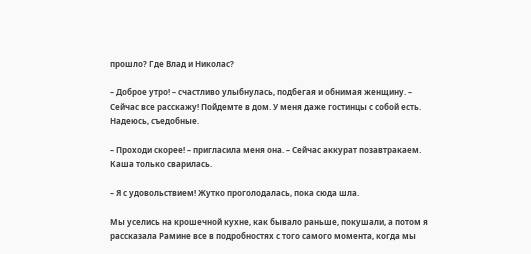прошло? Где Влад и Николас?

– Доброе утро! – счастливо улыбнулась, подбегая и обнимая женщину. – Сейчас все расскажу! Пойдемте в дом. У меня даже гостинцы с собой есть. Надеюсь, съедобные.

– Проходи скорее! – пригласила меня она. – Сейчас аккурат позавтракаем. Каша только сварилась.

– Я с удовольствием! Жутко проголодалась, пока сюда шла.

Мы уселись на крошечной кухне, как бывало раньше, покушали, а потом я рассказала Рамине все в подробностях с того самого момента, когда мы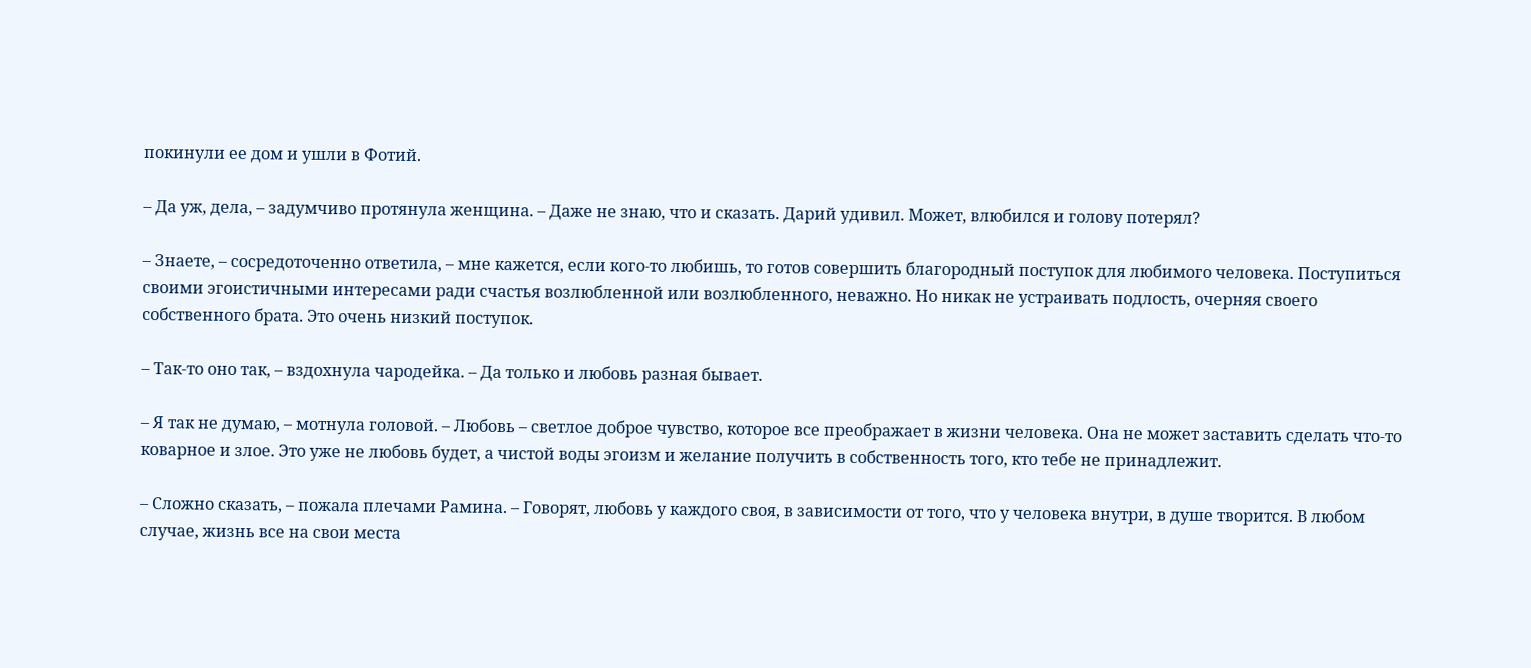покинули ее дом и ушли в Фотий.

– Да уж, дела, – задумчиво протянула женщина. – Даже не знаю, что и сказать. Дарий удивил. Может, влюбился и голову потерял?

– Знаете, – сосредоточенно ответила, – мне кажется, если кого-то любишь, то готов совершить благородный поступок для любимого человека. Поступиться своими эгоистичными интересами ради счастья возлюбленной или возлюбленного, неважно. Но никак не устраивать подлость, очерняя своего собственного брата. Это очень низкий поступок.

– Так-то оно так, – вздохнула чародейка. – Да только и любовь разная бывает.

– Я так не думаю, – мотнула головой. – Любовь – светлое доброе чувство, которое все преображает в жизни человека. Она не может заставить сделать что-то коварное и злое. Это уже не любовь будет, а чистой воды эгоизм и желание получить в собственность того, кто тебе не принадлежит.

– Сложно сказать, – пожала плечами Рамина. – Говорят, любовь у каждого своя, в зависимости от того, что у человека внутри, в душе творится. В любом случае, жизнь все на свои места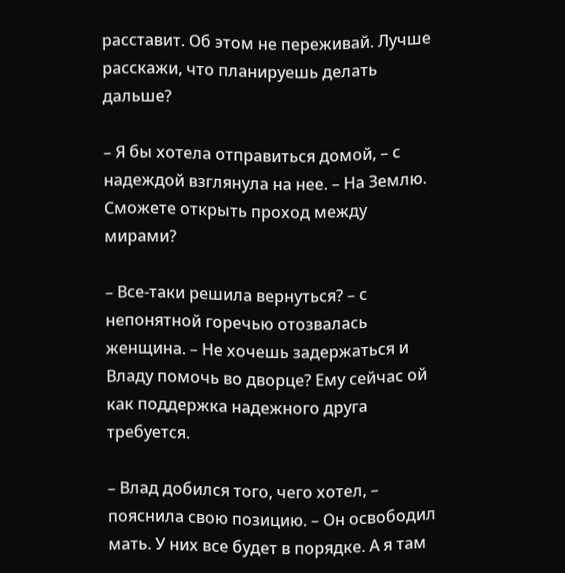расставит. Об этом не переживай. Лучше расскажи, что планируешь делать дальше?

– Я бы хотела отправиться домой, – с надеждой взглянула на нее. – На Землю. Сможете открыть проход между мирами?

– Все-таки решила вернуться? – с непонятной горечью отозвалась женщина. – Не хочешь задержаться и Владу помочь во дворце? Ему сейчас ой как поддержка надежного друга требуется.

– Влад добился того, чего хотел, – пояснила свою позицию. – Он освободил мать. У них все будет в порядке. А я там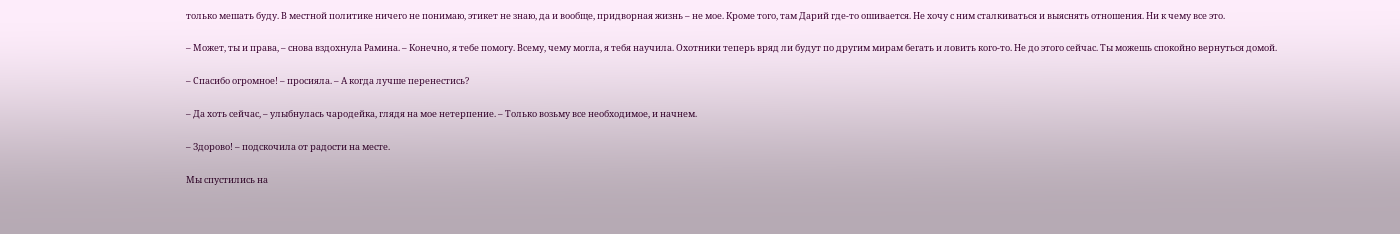только мешать буду. В местной политике ничего не понимаю, этикет не знаю, да и вообще, придворная жизнь – не мое. Кроме того, там Дарий где-то ошивается. Не хочу с ним сталкиваться и выяснять отношения. Ни к чему все это.

– Может, ты и права, – снова вздохнула Рамина. – Конечно, я тебе помогу. Всему, чему могла, я тебя научила. Охотники теперь вряд ли будут по другим мирам бегать и ловить кого-то. Не до этого сейчас. Ты можешь спокойно вернуться домой.

– Спасибо огромное! – просияла. – А когда лучше перенестись?

– Да хоть сейчас, – улыбнулась чародейка, глядя на мое нетерпение. – Только возьму все необходимое, и начнем.

– Здорово! – подскочила от радости на месте.

Мы спустились на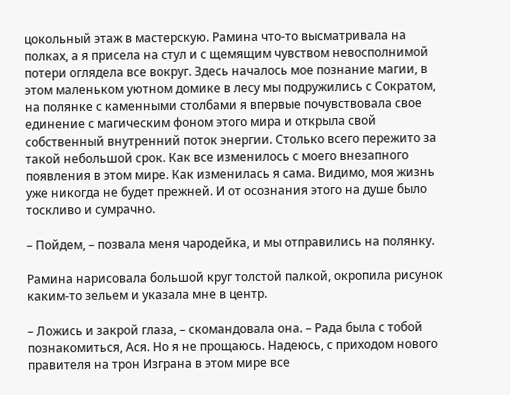цокольный этаж в мастерскую. Рамина что-то высматривала на полках, а я присела на стул и с щемящим чувством невосполнимой потери оглядела все вокруг. Здесь началось мое познание магии, в этом маленьком уютном домике в лесу мы подружились с Сократом, на полянке с каменными столбами я впервые почувствовала свое единение с магическим фоном этого мира и открыла свой собственный внутренний поток энергии. Столько всего пережито за такой небольшой срок. Как все изменилось с моего внезапного появления в этом мире. Как изменилась я сама. Видимо, моя жизнь уже никогда не будет прежней. И от осознания этого на душе было тоскливо и сумрачно.

– Пойдем, – позвала меня чародейка, и мы отправились на полянку.

Рамина нарисовала большой круг толстой палкой, окропила рисунок каким-то зельем и указала мне в центр.

– Ложись и закрой глаза, – скомандовала она. – Рада была с тобой познакомиться, Ася. Но я не прощаюсь. Надеюсь, с приходом нового правителя на трон Изграна в этом мире все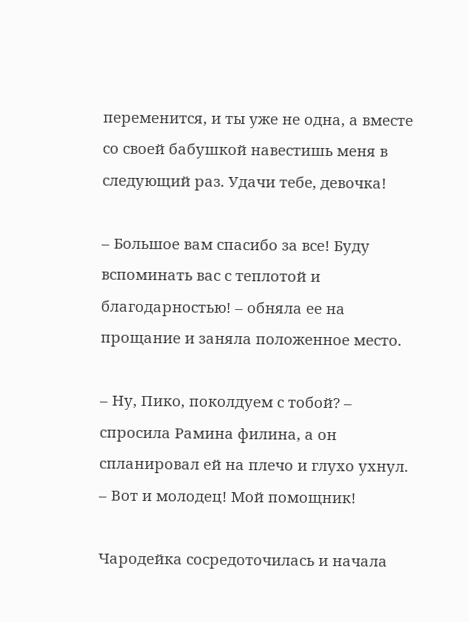переменится, и ты уже не одна, а вместе со своей бабушкой навестишь меня в следующий раз. Удачи тебе, девочка!

– Большое вам спасибо за все! Буду вспоминать вас с теплотой и благодарностью! – обняла ее на прощание и заняла положенное место.

– Ну, Пико, поколдуем с тобой? – спросила Рамина филина, а он спланировал ей на плечо и глухо ухнул. – Вот и молодец! Мой помощник!

Чародейка сосредоточилась и начала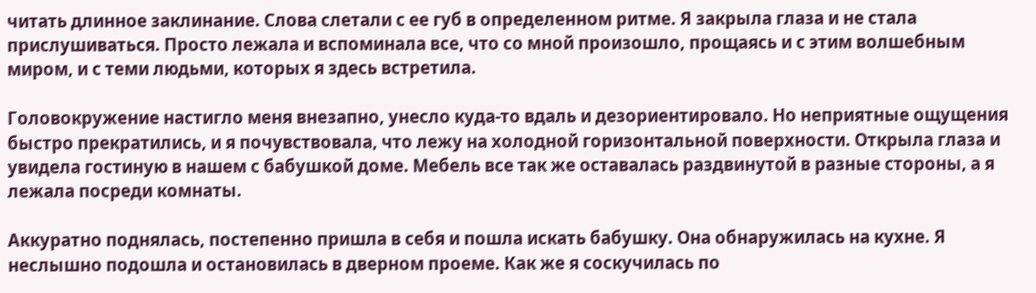читать длинное заклинание. Слова слетали с ее губ в определенном ритме. Я закрыла глаза и не стала прислушиваться. Просто лежала и вспоминала все, что со мной произошло, прощаясь и с этим волшебным миром, и с теми людьми, которых я здесь встретила.

Головокружение настигло меня внезапно, унесло куда-то вдаль и дезориентировало. Но неприятные ощущения быстро прекратились, и я почувствовала, что лежу на холодной горизонтальной поверхности. Открыла глаза и увидела гостиную в нашем с бабушкой доме. Мебель все так же оставалась раздвинутой в разные стороны, а я лежала посреди комнаты.

Аккуратно поднялась, постепенно пришла в себя и пошла искать бабушку. Она обнаружилась на кухне. Я неслышно подошла и остановилась в дверном проеме. Как же я соскучилась по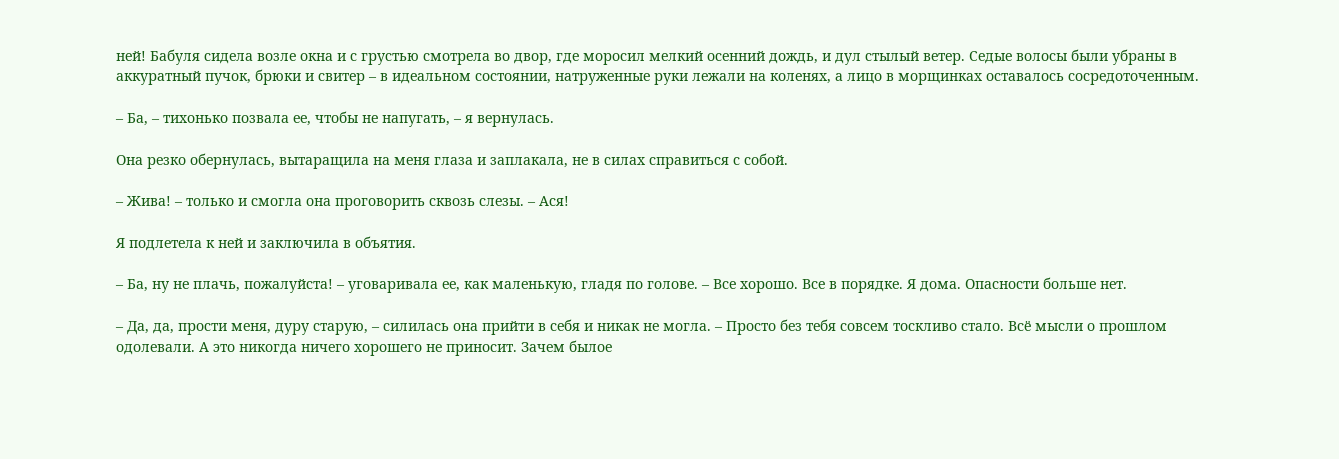ней! Бабуля сидела возле окна и с грустью смотрела во двор, где моросил мелкий осенний дождь, и дул стылый ветер. Седые волосы были убраны в аккуратный пучок, брюки и свитер – в идеальном состоянии, натруженные руки лежали на коленях, а лицо в морщинках оставалось сосредоточенным.

– Ба, – тихонько позвала ее, чтобы не напугать, – я вернулась.

Она резко обернулась, вытаращила на меня глаза и заплакала, не в силах справиться с собой.

– Жива! – только и смогла она проговорить сквозь слезы. – Ася!

Я подлетела к ней и заключила в объятия.

– Ба, ну не плачь, пожалуйста! – уговаривала ее, как маленькую, гладя по голове. – Все хорошо. Все в порядке. Я дома. Опасности больше нет.

– Да, да, прости меня, дуру старую, – силилась она прийти в себя и никак не могла. – Просто без тебя совсем тоскливо стало. Всё мысли о прошлом одолевали. А это никогда ничего хорошего не приносит. Зачем былое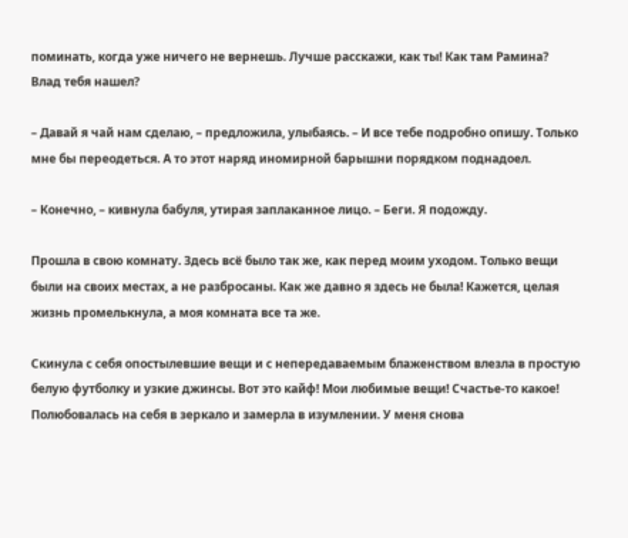поминать, когда уже ничего не вернешь. Лучше расскажи, как ты! Как там Рамина? Влад тебя нашел?

– Давай я чай нам сделаю, – предложила, улыбаясь. – И все тебе подробно опишу. Только мне бы переодеться. А то этот наряд иномирной барышни порядком поднадоел.

– Конечно, – кивнула бабуля, утирая заплаканное лицо. – Беги. Я подожду.

Прошла в свою комнату. Здесь всё было так же, как перед моим уходом. Только вещи были на своих местах, а не разбросаны. Как же давно я здесь не была! Кажется, целая жизнь промелькнула, а моя комната все та же.

Скинула с себя опостылевшие вещи и с непередаваемым блаженством влезла в простую белую футболку и узкие джинсы. Вот это кайф! Мои любимые вещи! Счастье-то какое! Полюбовалась на себя в зеркало и замерла в изумлении. У меня снова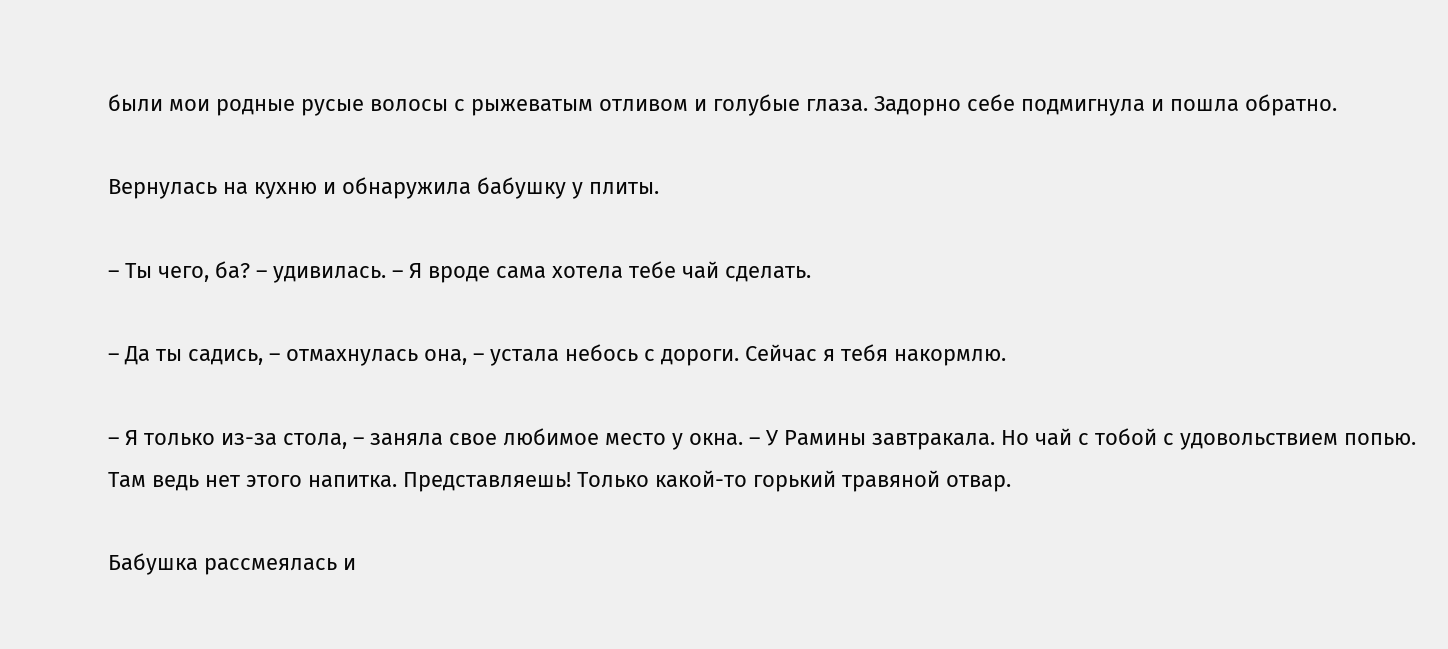были мои родные русые волосы с рыжеватым отливом и голубые глаза. Задорно себе подмигнула и пошла обратно.

Вернулась на кухню и обнаружила бабушку у плиты.

– Ты чего, ба? – удивилась. – Я вроде сама хотела тебе чай сделать.

– Да ты садись, – отмахнулась она, – устала небось с дороги. Сейчас я тебя накормлю.

– Я только из-за стола, – заняла свое любимое место у окна. – У Рамины завтракала. Но чай с тобой с удовольствием попью. Там ведь нет этого напитка. Представляешь! Только какой-то горький травяной отвар.

Бабушка рассмеялась и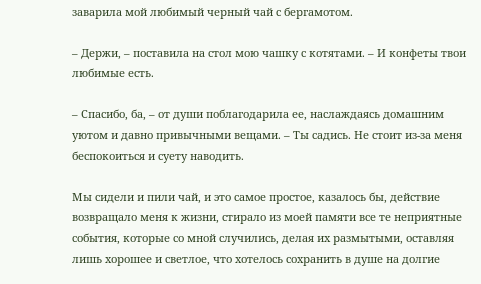заварила мой любимый черный чай с бергамотом.

– Держи, – поставила на стол мою чашку с котятами. – И конфеты твои любимые есть.

– Спасибо, ба, – от души поблагодарила ее, наслаждаясь домашним уютом и давно привычными вещами. – Ты садись. Не стоит из-за меня беспокоиться и суету наводить.

Мы сидели и пили чай, и это самое простое, казалось бы, действие возвращало меня к жизни, стирало из моей памяти все те неприятные события, которые со мной случились, делая их размытыми, оставляя лишь хорошее и светлое, что хотелось сохранить в душе на долгие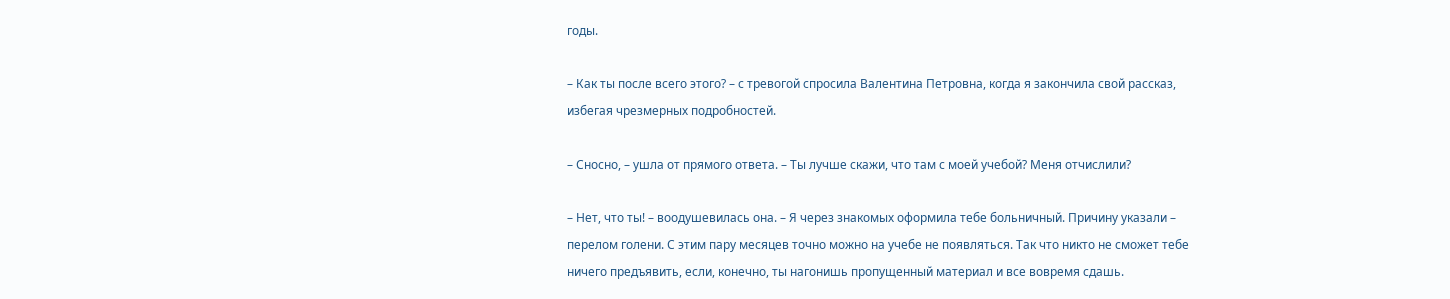годы.

– Как ты после всего этого? – с тревогой спросила Валентина Петровна, когда я закончила свой рассказ, избегая чрезмерных подробностей.

– Сносно, – ушла от прямого ответа. – Ты лучше скажи, что там с моей учебой? Меня отчислили?

– Нет, что ты! – воодушевилась она. – Я через знакомых оформила тебе больничный. Причину указали – перелом голени. С этим пару месяцев точно можно на учебе не появляться. Так что никто не сможет тебе ничего предъявить, если, конечно, ты нагонишь пропущенный материал и все вовремя сдашь.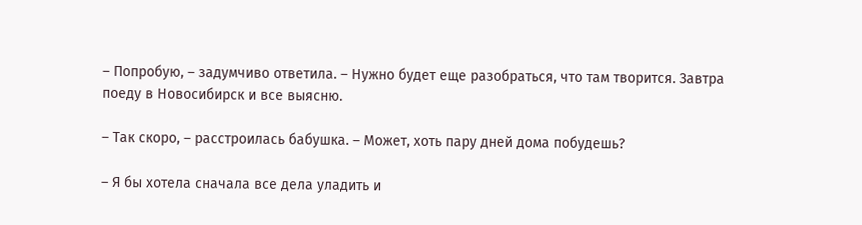– Попробую, – задумчиво ответила. – Нужно будет еще разобраться, что там творится. Завтра поеду в Новосибирск и все выясню.

– Так скоро, – расстроилась бабушка. – Может, хоть пару дней дома побудешь?

– Я бы хотела сначала все дела уладить и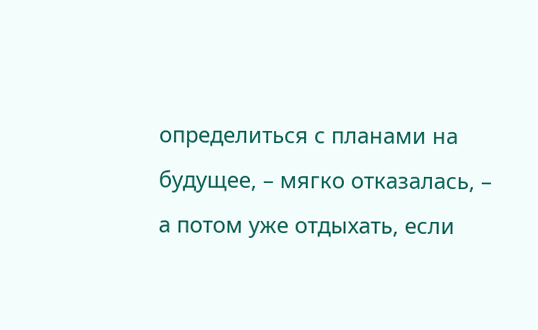определиться с планами на будущее, – мягко отказалась, – а потом уже отдыхать, если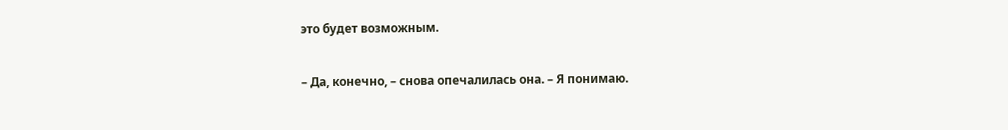это будет возможным.

– Да, конечно, – снова опечалилась она. – Я понимаю.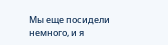Мы еще посидели немного, и я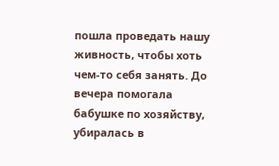пошла проведать нашу живность, чтобы хоть чем-то себя занять. До вечера помогала бабушке по хозяйству, убиралась в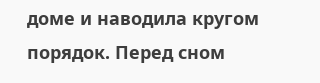доме и наводила кругом порядок. Перед сном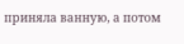приняла ванную, а потом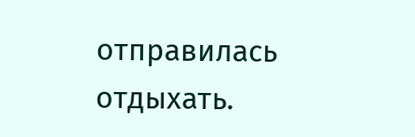отправилась отдыхать.